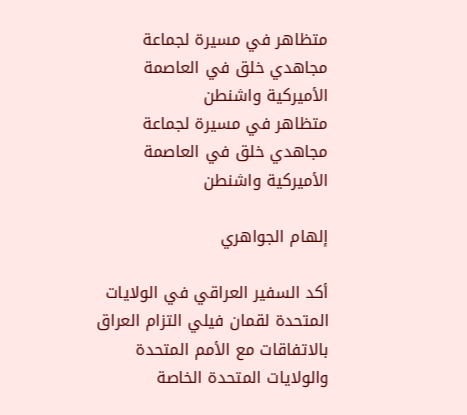متظاهر في مسيرة لجماعة مجاهدي خلق في العاصمة الأميركية واشنطن
متظاهر في مسيرة لجماعة مجاهدي خلق في العاصمة الأميركية واشنطن

إلهام الجواهري

أكد السفير العراقي في الولايات المتحدة لقمان فيلي التزام العراق بالاتفاقات مع الأمم المتحدة والولايات المتحدة الخاصة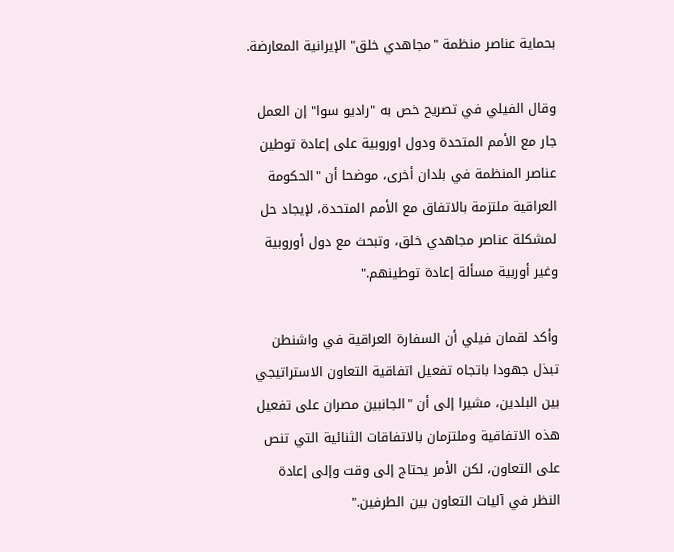بحماية عناصر منظمة "مجاهدي خلق" الإيرانية المعارضة.

وقال الفيلي في تصريح خص به "راديو سوا" إن العمل جار مع الأمم المتحدة ودول اوروبية على إعادة توطين عناصر المنظمة في بلدان أخرى، موضحا أن "الحكومة العراقية ملتزمة بالاتفاق مع الأمم المتحدة، لإيجاد حل لمشكلة عناصر مجاهدي خلق، وتبحث مع دول أوروبية وغير أوربية مسألة إعادة توطينهم."

وأكد لقمان فيلي أن السفارة العراقية في واشنطن تبذل جهودا باتجاه تفعيل اتفاقية التعاون الاستراتيجي بين البلدين، مشيرا إلى أن "الجانبين مصران على تفعيل هذه الاتفاقية وملتزمان بالاتفاقات الثنائية التي تنص على التعاون، لكن الأمر يحتاج إلى وقت وإلى إعادة النظر في آليات التعاون بين الطرفين."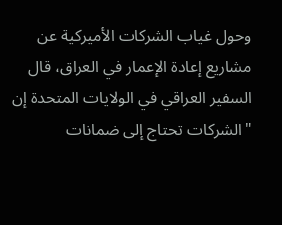وحول غياب الشركات الأميركية عن مشاريع إعادة الإعمار في العراق، قال السفير العراقي في الولايات المتحدة إن "الشركات تحتاج إلى ضمانات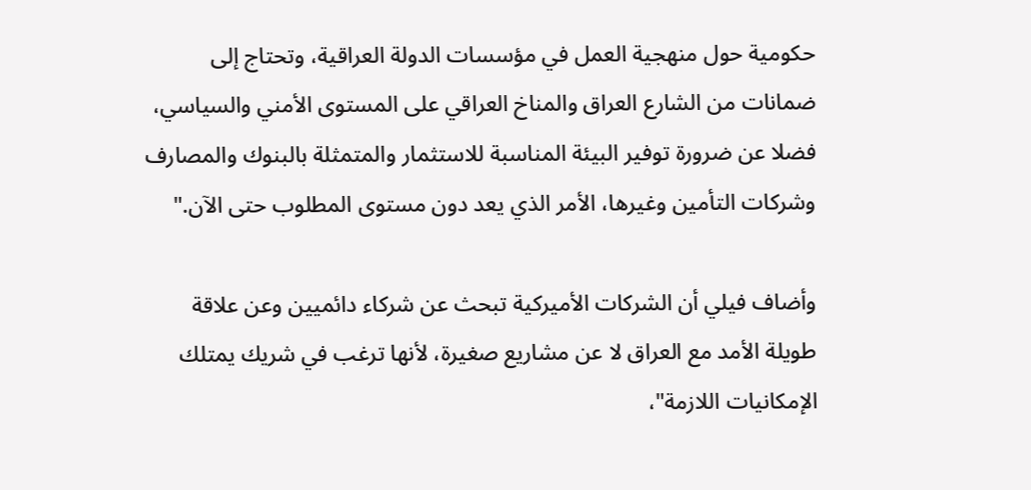حكومية حول منهجية العمل في مؤسسات الدولة العراقية، وتحتاج إلى ضمانات من الشارع العراق والمناخ العراقي على المستوى الأمني والسياسي، فضلا عن ضرورة توفير البيئة المناسبة للاستثمار والمتمثلة بالبنوك والمصارف وشركات التأمين وغيرها، الأمر الذي يعد دون مستوى المطلوب حتى الآن."

وأضاف فيلي أن الشركات الأميركية تبحث عن شركاء دائميين وعن علاقة طويلة الأمد مع العراق لا عن مشاريع صغيرة، لأنها ترغب في شريك يمتلك الإمكانيات اللازمة"،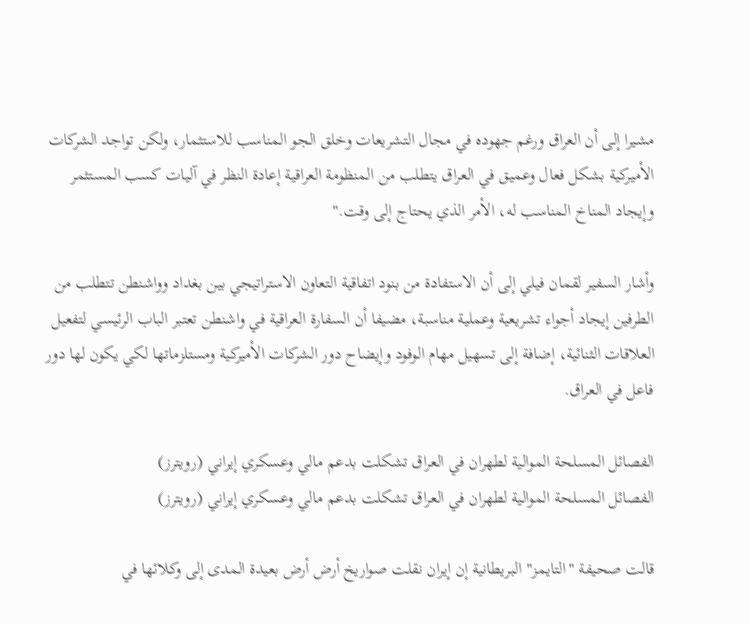مشيرا إلى أن العراق ورغم جهوده في مجال التشريعات وخلق الجو المناسب للاستثمار، ولكن تواجد الشركات الأميركية بشكل فعال وعميق في العراق يتطلب من المنظومة العراقية إعادة النظر في آليات كسب المستثمر وإيجاد المناخ المناسب له، الأمر الذي يحتاج إلى وقت."

وأشار السفير لقمان فيلي إلى أن الاستفادة من بنود اتفاقية التعاون الاستراتيجي بين بغداد وواشنطن تتطلب من الطرفين إيجاد أجواء تشريعية وعملية مناسبة، مضيفا أن السفارة العراقية في واشنطن تعتبر الباب الرئيسي لتفعيل العلاقات الثنائية، إضافة إلى تسهيل مهام الوفود وإيضاح دور الشركات الأميركية ومستلزماتها لكي يكون لها دور فاعل في العراق.

الفصائل المسلحة الموالية لطهران في العراق تشكلت بدعم مالي وعسكري إيراني (رويترز)
الفصائل المسلحة الموالية لطهران في العراق تشكلت بدعم مالي وعسكري إيراني (رويترز)

قالت صحيفة "التايمز" البريطانية إن إيران نقلت صواريخ أرض أرض بعيدة المدى إلى وكلائها في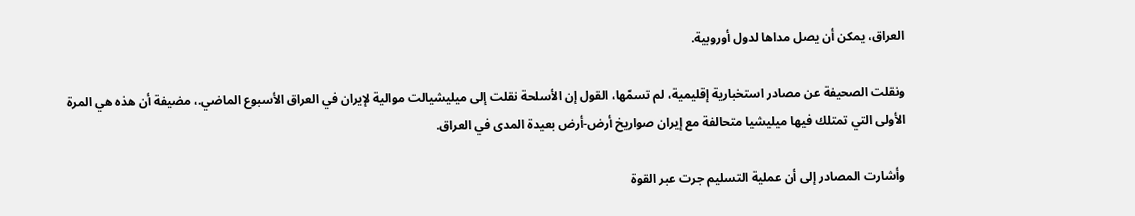العراق، يمكن أن يصل مداها لدول أوروبية.

ونقلت الصحيفة عن مصادر استخبارية إقليمية، لم تسمّها، القول إن الأسلحة نقلت إلى ميليشيالت موالية لإيران في العراق الأسبوع الماضي.، مضيفة أن هذه هي المرة الأولى التي تمتلك فيها ميليشيا متحالفة مع إيران صواريخ أرض-أرض بعيدة المدى في العراق.

وأشارت المصادر إلى أن عملية التسليم جرت عبر القوة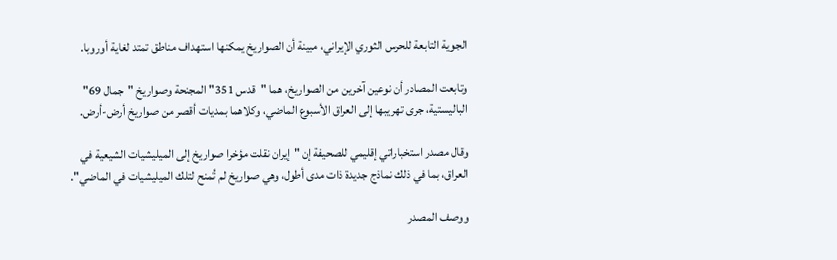الجوية التابعة للحرس الثوري الإيراني، مبينة أن الصواريخ يمكنها استهداف مناطق تمتد لغاية أوروبا.

وتابعت المصادر أن نوعين آخرين من الصواريخ، هما "قدس 351" المجنحة وصواريخ "جمال 69" الباليستية، جرى تهريبها إلى العراق الأسبوع الماضي، وكلاهما بمديات أقصر من صواريخ أرض-أرض.

وقال مصدر استخباراتي إقليمي للصحيفة إن "إيران نقلت مؤخرا صواريخ إلى الميليشيات الشيعية في العراق، بما في ذلك نماذج جديدة ذات مدى أطول، وهي صواريخ لم تُمنح لتلك الميليشيات في الماضي".

ووصف المصدر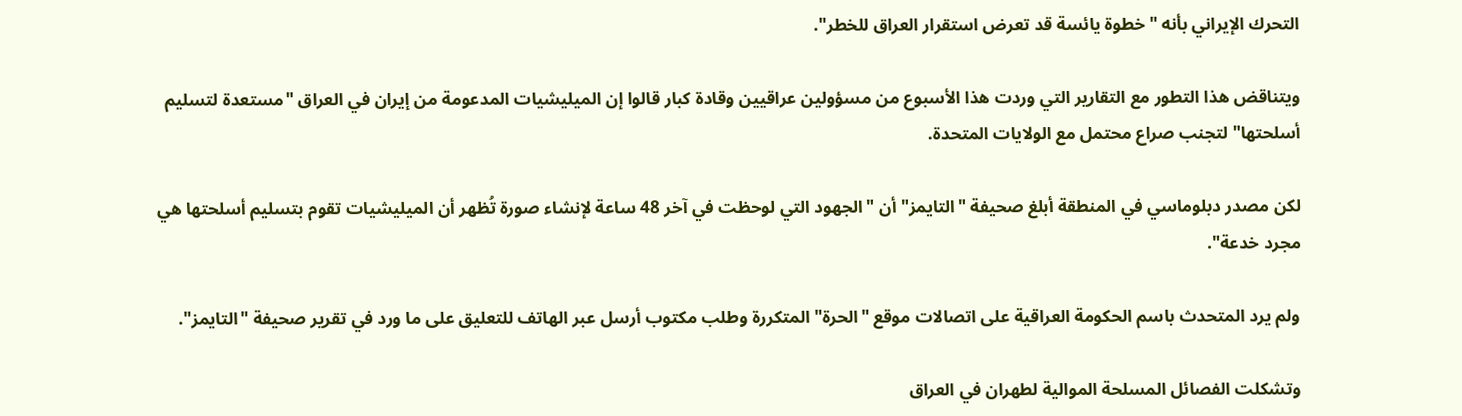التحرك الإيراني بأنه "خطوة يائسة قد تعرض استقرار العراق للخطر".

ويتناقض هذا التطور مع التقارير التي وردت هذا الأسبوع من مسؤولين عراقيين وقادة كبار قالوا إن الميليشيات المدعومة من إيران في العراق "مستعدة لتسليم أسلحتها" لتجنب صراع محتمل مع الولايات المتحدة.

لكن مصدر دبلوماسي في المنطقة أبلغ صحيفة "التايمز" أن "الجهود التي لوحظت في آخر 48 ساعة لإنشاء صورة تُظهر أن الميليشيات تقوم بتسليم أسلحتها هي مجرد خدعة".

ولم يرد المتحدث باسم الحكومة العراقية على اتصالات موقع "الحرة" المتكررة وطلب مكتوب أرسل عبر الهاتف للتعليق على ما ورد في تقرير صحيفة "التايمز".

وتشكلت الفصائل المسلحة الموالية لطهران في العراق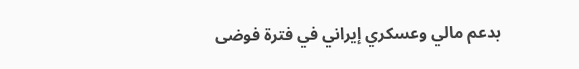بدعم مالي وعسكري إيراني في فترة فوضى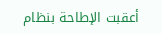أعقبت الإطاحة بنظام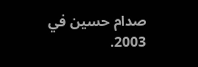صدام حسين في 2003.